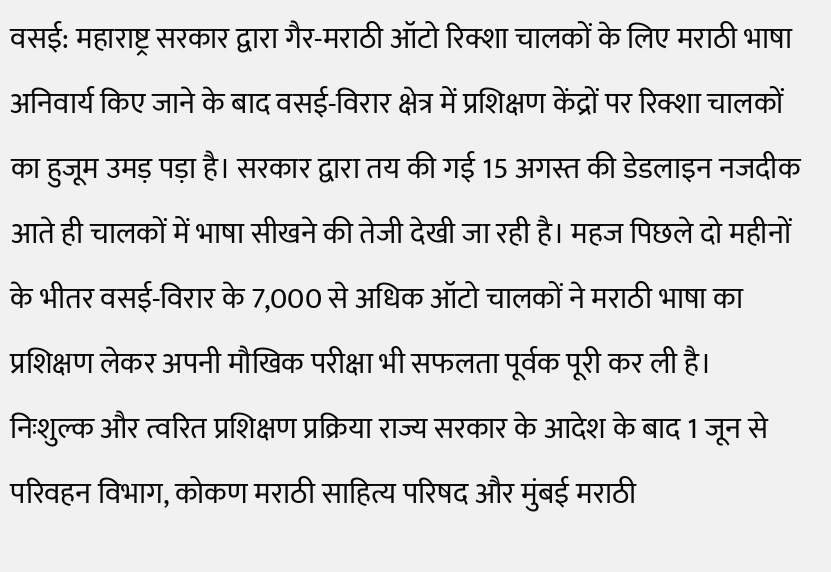वसई: महाराष्ट्र सरकार द्वारा गैर-मराठी ऑटो रिक्शा चालकों के लिए मराठी भाषा अनिवार्य किए जाने के बाद वसई-विरार क्षेत्र में प्रशिक्षण केंद्रों पर रिक्शा चालकों का हुजूम उमड़ पड़ा है। सरकार द्वारा तय की गई 15 अगस्त की डेडलाइन नजदीक आते ही चालकों में भाषा सीखने की तेजी देखी जा रही है। महज पिछले दो महीनों के भीतर वसई-विरार के 7,000 से अधिक ऑटो चालकों ने मराठी भाषा का प्रशिक्षण लेकर अपनी मौखिक परीक्षा भी सफलता पूर्वक पूरी कर ली है।
निःशुल्क और त्वरित प्रशिक्षण प्रक्रिया राज्य सरकार के आदेश के बाद 1 जून से परिवहन विभाग, कोकण मराठी साहित्य परिषद और मुंबई मराठी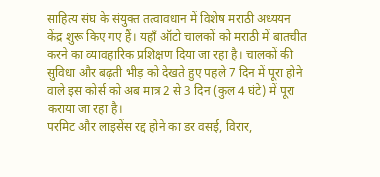साहित्य संघ के संयुक्त तत्वावधान में विशेष मराठी अध्ययन केंद्र शुरू किए गए हैं। यहाँ ऑटो चालकों को मराठी में बातचीत करने का व्यावहारिक प्रशिक्षण दिया जा रहा है। चालकों की सुविधा और बढ़ती भीड़ को देखते हुए पहले 7 दिन में पूरा होने वाले इस कोर्स को अब मात्र 2 से 3 दिन (कुल 4 घंटे) में पूरा कराया जा रहा है।
परमिट और लाइसेंस रद्द होने का डर वसई, विरार,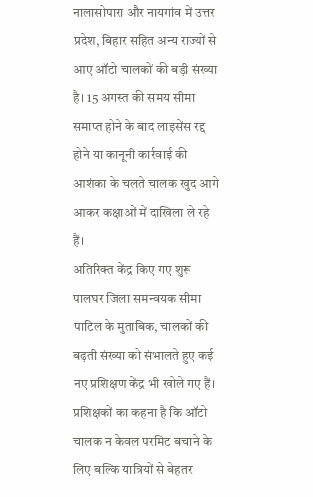नालासोपारा और नायगांव में उत्तर प्रदेश, बिहार सहित अन्य राज्यों से आए ऑटो चालकों की बड़ी संख्या है। 15 अगस्त की समय सीमा समाप्त होने के बाद लाइसेंस रद्द होने या कानूनी कार्रवाई की आशंका के चलते चालक खुद आगे आकर कक्षाओं में दाखिला ले रहे हैं।
अतिरिक्त केंद्र किए गए शुरू पालघर जिला समन्वयक सीमा पाटिल के मुताबिक, चालकों की बढ़ती संख्या को संभालते हुए कई नए प्रशिक्षण केंद्र भी खोले गए हैं। प्रशिक्षकों का कहना है कि ऑटो चालक न केवल परमिट बचाने के लिए बल्कि यात्रियों से बेहतर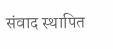संवाद स्थापित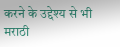करने के उद्देश्य से भी मराठी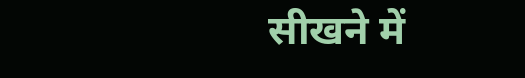सीखने में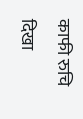काफी रुचि दिखा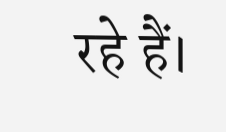रहे हैं।